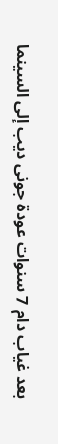بعد غياب دام 7 سنوات عودة جونى ديب إلى السينما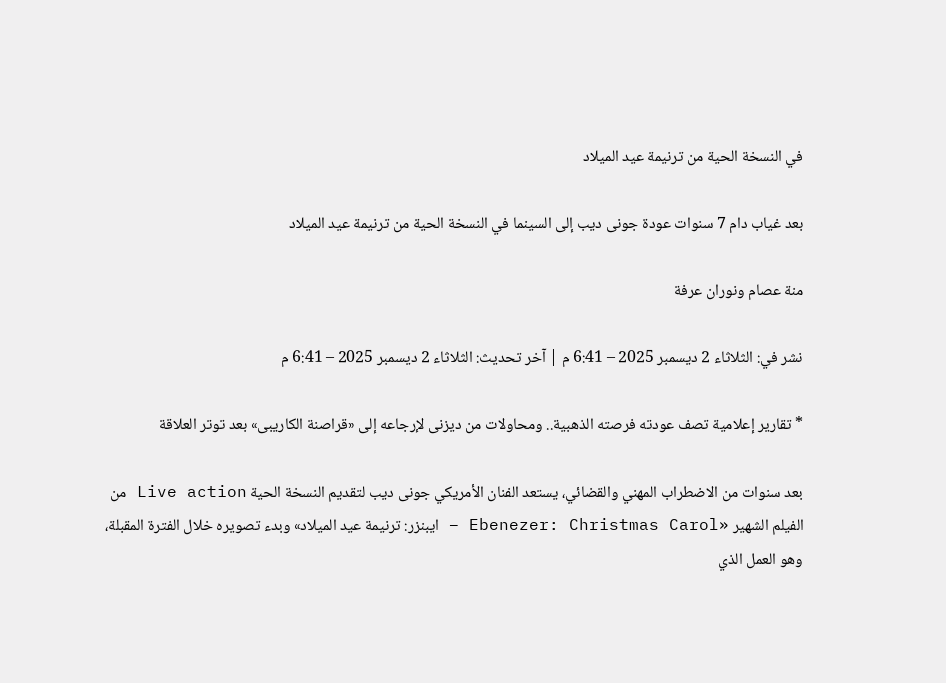في النسخة الحية من ترنيمة عيد الميلاد

بعد غياب دام 7 سنوات عودة جونى ديب إلى السينما في النسخة الحية من ترنيمة عيد الميلاد

منة عصام ونوران عرفة

نشر في: الثلاثاء 2 ديسمبر 2025 – 6:41 م | آخر تحديث: الثلاثاء 2 ديسمبر 2025 – 6:41 م

* تقارير إعلامية تصف عودته فرصته الذهبية.. ومحاولات من ديزنى لإرجاعه إلى «قراصنة الكاريبى» بعد توتر العلاقة

بعد سنوات من الاضطراب المهني والقضائي، يستعد الفنان الأمريكي جونى ديب لتقديم النسخة الحية Live action من الفيلم الشهير «Ebenezer: Christmas Carol – ايبنزر: ترنيمة عيد الميلاد» وبدء تصويره خلال الفترة المقبلة، وهو العمل الذي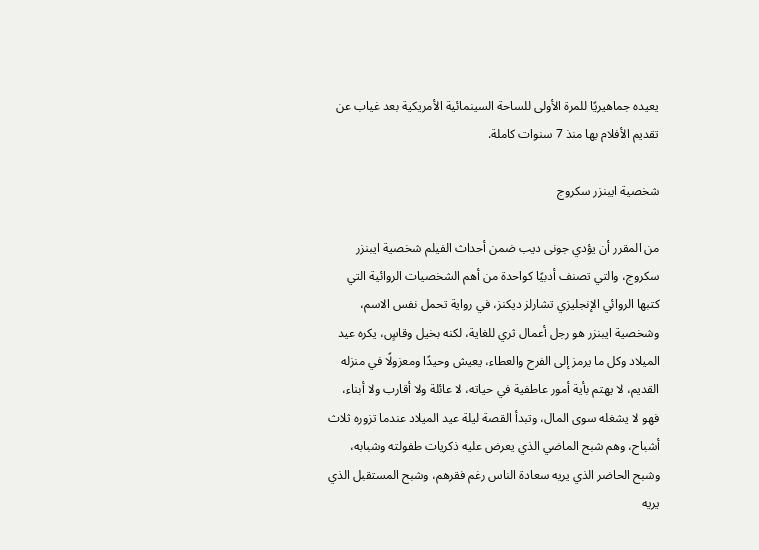يعيده جماهيريًا للمرة الأولى للساحة السينمائية الأمريكية بعد غياب عن تقديم الأفلام بها منذ 7 سنوات كاملة.

شخصية ايبنزر سكروج

من المقرر أن يؤدي جونى ديب ضمن أحداث الفيلم شخصية ايبنزر سكروج، والتي تصنف أدبيًا كواحدة من أهم الشخصيات الروائية التي كتبها الروائي الإنجليزي تشارلز ديكنز، في رواية تحمل نفس الاسم، وشخصية ايبنزر هو رجل أعمال ثري للغاية، لكنه بخيل وقاسٍ، يكره عيد الميلاد وكل ما يرمز إلى الفرح والعطاء، يعيش وحيدًا ومعزولًا في منزله القديم، لا يهتم بأية أمور عاطفية في حياته، لا عائلة ولا أقارب ولا أبناء، فهو لا يشغله سوى المال، وتبدأ القصة ليلة عيد الميلاد عندما تزوره ثلاث أشباح، وهم شبح الماضي الذي يعرض عليه ذكريات طفولته وشبابه، وشبح الحاضر الذي يريه سعادة الناس رغم فقرهم، وشبح المستقبل الذي يريه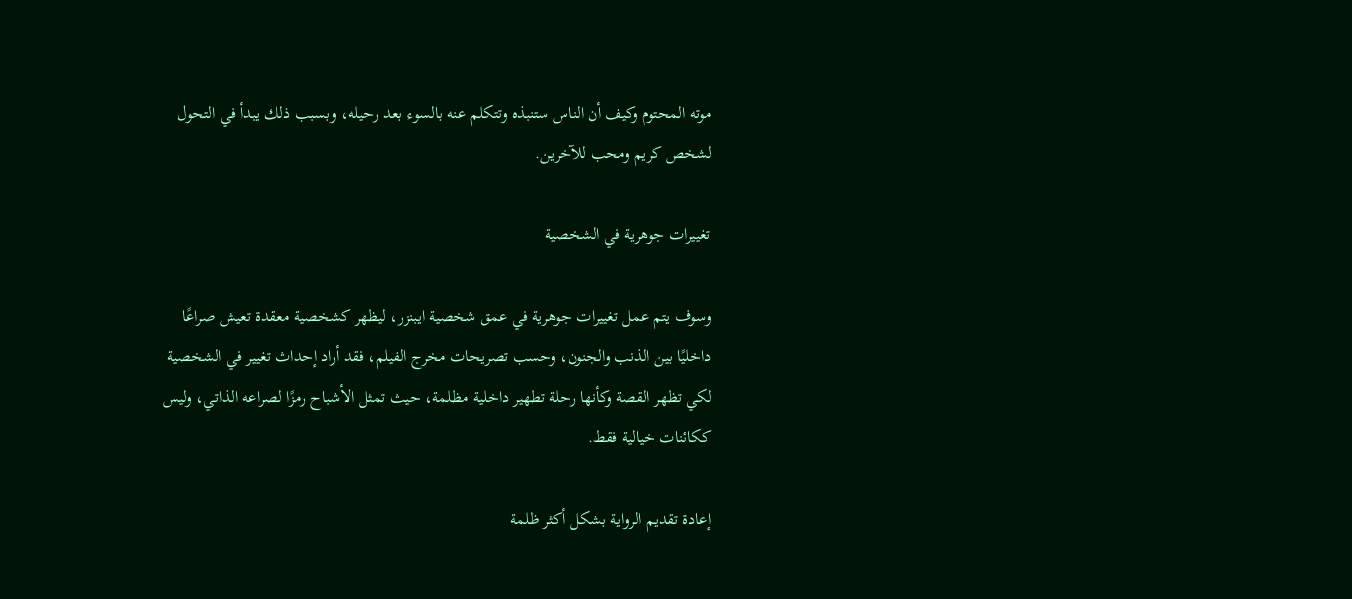موته المحتوم وكيف أن الناس ستنبذه وتتكلم عنه بالسوء بعد رحيله، وبسبب ذلك يبدأ في التحول لشخص كريم ومحب للآخرين.

تغييرات جوهرية في الشخصية

وسوف يتم عمل تغييرات جوهرية في عمق شخصية ايبنزر، ليظهر كشخصية معقدة تعيش صراعًا داخليًا بين الذنب والجنون، وحسب تصريحات مخرج الفيلم، فقد أراد إحداث تغيير في الشخصية لكي تظهر القصة وكأنها رحلة تطهير داخلية مظلمة، حيث تمثل الأشباح رمزًا لصراعه الذاتي، وليس ككائنات خيالية فقط.

إعادة تقديم الرواية بشكل أكثر ظلمة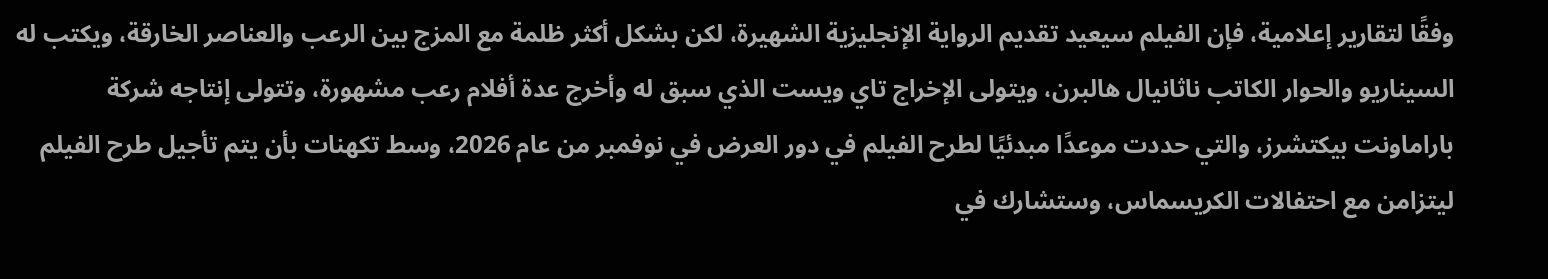وفقًا لتقارير إعلامية، فإن الفيلم سيعيد تقديم الرواية الإنجليزية الشهيرة، لكن بشكل أكثر ظلمة مع المزج بين الرعب والعناصر الخارقة، ويكتب له السيناريو والحوار الكاتب ناثانيال هالبرن، ويتولى الإخراج تاي ويست الذي سبق له وأخرج عدة أفلام رعب مشهورة، وتتولى إنتاجه شركة باراماونت بيكتشرز، والتي حددت موعدًا مبدئيًا لطرح الفيلم في دور العرض في نوفمبر من عام 2026، وسط تكهنات بأن يتم تأجيل طرح الفيلم ليتزامن مع احتفالات الكريسماس، وستشارك في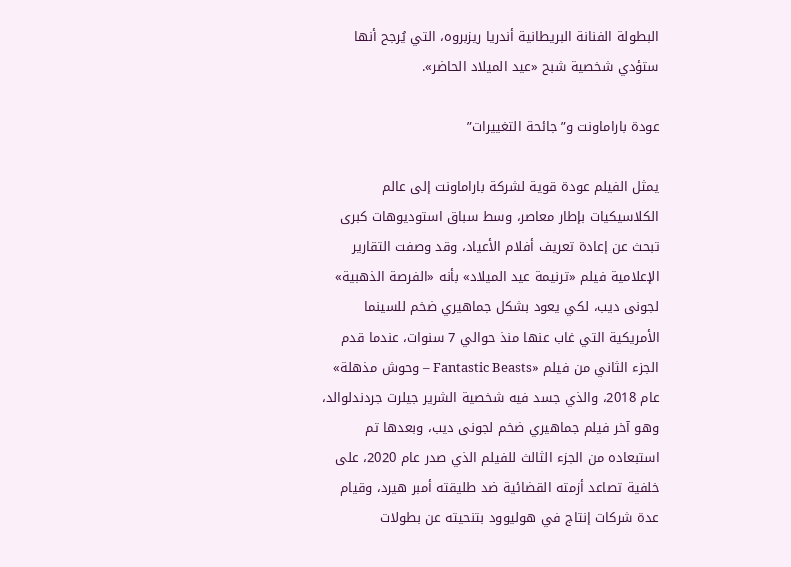البطولة الفنانة البريطانية أندريا ريزبروه، التي يُرجح أنها ستؤدي شخصية شبح «عيد الميلاد الحاضر».

عودة باراماونت و”جائحة التغييرات”

يمثل الفيلم عودة قوية لشركة باراماونت إلى عالم الكلاسيكيات بإطار معاصر، وسط سباق استوديوهات كبرى تبحث عن إعادة تعريف أفلام الأعياد، وقد وصفت التقارير الإعلامية فيلم «ترنيمة عيد الميلاد» بأنه «الفرصة الذهبية» لجونى ديب، لكي يعود بشكل جماهيري ضخم للسينما الأمريكية التي غاب عنها منذ حوالي 7 سنوات، عندما قدم الجزء الثاني من فيلم «Fantastic Beasts – وحوش مذهلة» عام 2018، والذي جسد فيه شخصية الشرير جيلرت جردندلوالد، وهو آخر فيلم جماهيري ضخم لجونى ديب، وبعدها تم استبعاده من الجزء الثالث للفيلم الذي صدر عام 2020، على خلفية تصاعد أزمته القضائية ضد طليقته أمبر هيرد، وقيام عدة شركات إنتاج في هوليوود بتنحيته عن بطولات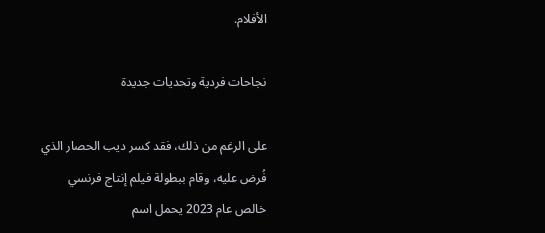الأفلام.

نجاحات فردية وتحديات جديدة

على الرغم من ذلك، فقد كسر ديب الحصار الذي فُرض عليه، وقام ببطولة فيلم إنتاج فرنسي خالص عام 2023 يحمل اسم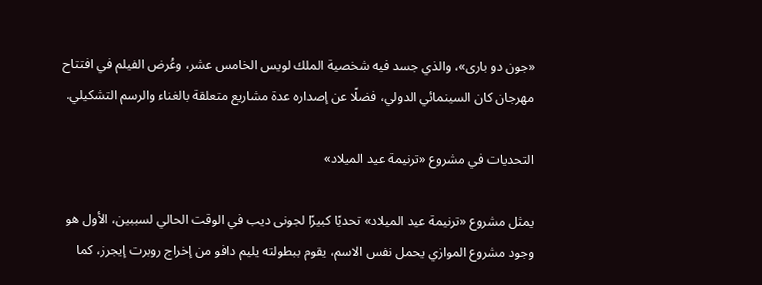«جون دو بارى»، والذي جسد فيه شخصية الملك لويس الخامس عشر، وعُرض الفيلم في افتتاح مهرجان كان السينمائي الدولي، فضلًا عن إصداره عدة مشاريع متعلقة بالغناء والرسم التشكيلي.

التحديات في مشروع «ترنيمة عيد الميلاد»

يمثل مشروع «ترنيمة عيد الميلاد» تحديًا كبيرًا لجونى ديب في الوقت الحالي لسببين، الأول هو وجود مشروع الموازي يحمل نفس الاسم، يقوم ببطولته يليم دافو من إخراج روبرت إيجرز، كما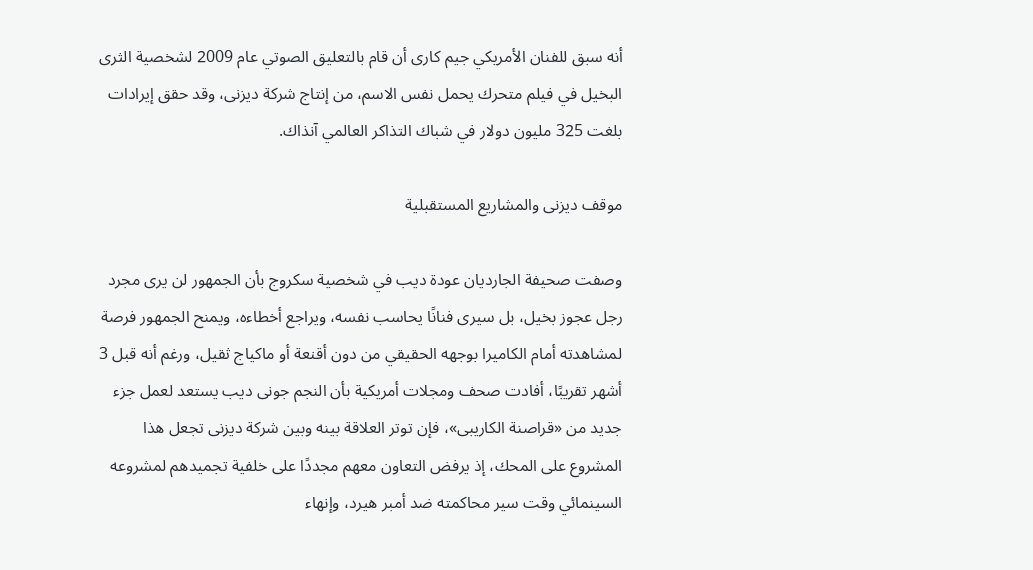أنه سبق للفنان الأمريكي جيم كارى أن قام بالتعليق الصوتي عام 2009 لشخصية الثرى البخيل في فيلم متحرك يحمل نفس الاسم، من إنتاج شركة ديزنى، وقد حقق إيرادات بلغت 325 مليون دولار في شباك التذاكر العالمي آنذاك.

موقف ديزنى والمشاريع المستقبلية

وصفت صحيفة الجارديان عودة ديب في شخصية سكروج بأن الجمهور لن يرى مجرد رجل عجوز بخيل، بل سيرى فنانًا يحاسب نفسه، ويراجع أخطاءه، ويمنح الجمهور فرصة لمشاهدته أمام الكاميرا بوجهه الحقيقي من دون أقنعة أو ماكياج ثقيل، ورغم أنه قبل 3 أشهر تقريبًا، أفادت صحف ومجلات أمريكية بأن النجم جونى ديب يستعد لعمل جزء جديد من «قراصنة الكاريبى»، فإن توتر العلاقة بينه وبين شركة ديزنى تجعل هذا المشروع على المحك، إذ يرفض التعاون معهم مجددًا على خلفية تجميدهم لمشروعه السينمائي وقت سير محاكمته ضد أمبر هيرد، وإنهاء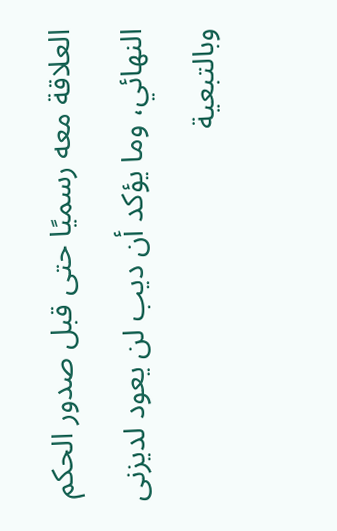العلاقة معه رسميًا حتى قبل صدور الحكم النهائي، وما يؤكد أن ديب لن يعود لديزنى وبالتبعية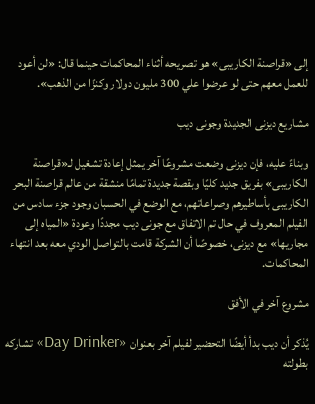إلى «قراصنة الكاريبى» هو تصريحه أثناء المحاكمات حينما قال: «لن أعود للعمل معهم حتى لو عرضوا علي 300 مليون دولار وكنزًا من الذهب».

مشاريع ديزنى الجديدة وجونى ديب

وبناءً عليه، فإن ديزنى وضعت مشروعًا آخر يمثل إعادة تشغيل لـ«قراصنة الكاريبى» بفريق جديد كليًا وبقصة جديدة تمامًا منشقة من عالم قراصنة البحر الكاريبى بأساطيرهم وصراعاتهم، مع الوضع في الحسبان وجود جزء سادس من الفيلم المعروف في حال تم الاتفاق مع جونى ديب مجددًا وعودة «المياه إلى مجاريها» مع ديزنى، خصوصًا أن الشركة قامت بالتواصل الودي معه بعد انتهاء المحاكمات.

مشروع آخر في الأفق

يُذكر أن ديب بدأ أيضًا التحضير لفيلم آخر بعنوان «Day Drinker» تشاركه بطولته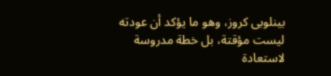بينلوبى كروز، وهو ما يؤكد أن عودته ليست مؤقتة، بل خطة مدروسة لاستعادة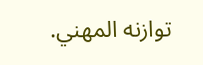توازنه المهني.